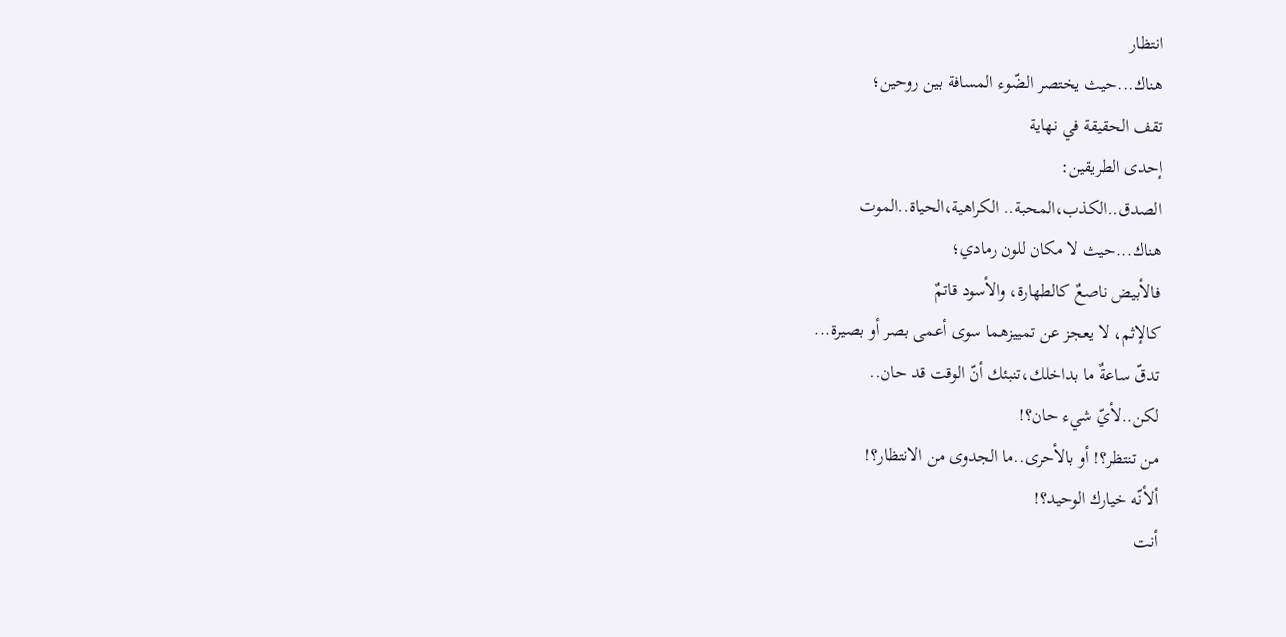انتظار
هناك...حيث يختصر الضّوء المسافة بين روحين؛
تقف الحقيقة في نهاية
إحدى الطريقين:
الصدق..الكذب،المحبة.. الكراهية،الحياة..الموت
هناك...حيث لا مكان للون رمادي؛
فالأبيض ناصعٌ كالطهارة، والأسود قاتمٌ
كالإثم، لا يعجز عن تمييزهما سوى أعمى بصر أو بصيرة...
تدقّ ساعةٌ ما بداخلك،تنبئك أنّ الوقت قد حان..
لكن..لأيّ شيء حان؟!
من تنتظر؟! أو بالأحرى..ما الجدوى من الانتظار؟!
ألأنّه خيارك الوحيد؟!
أنت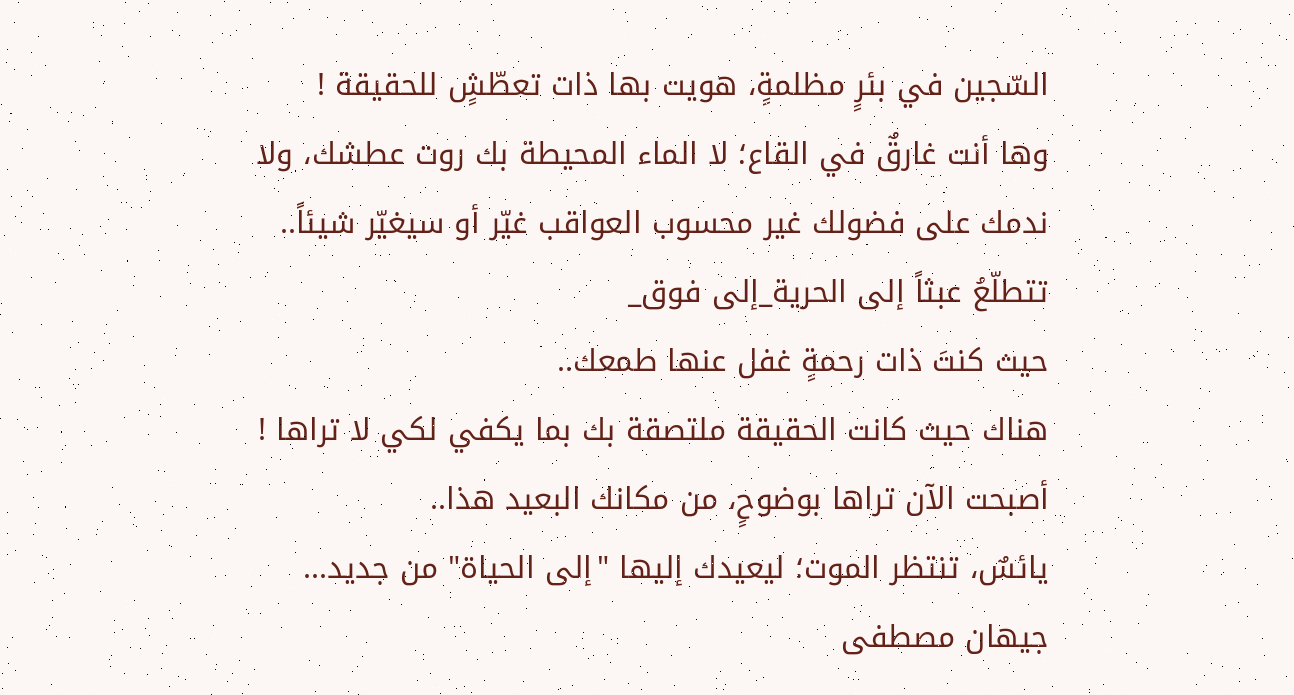السّجين في بئرٍ مظلمةٍ، هويت بها ذات تعطّشٍ للحقيقة !
وها أنت غارقٌ في القاع؛ لا الماء المحيطة بك روت عطشك، ولا
ندمك على فضولك غير محسوب العواقب غيّر أو سيغيّر شيئاً..
تتطلّعُ عبثاً إلى الحرية_إلى فوق_
حيث كنتَ ذات رحمةٍ غفل عنها طمعك..
هناك حيث كانت الحقيقة ملتصقة بك بما يكفي لكي لا تراها !
أصبحت الآن تراها بوضوحٍ، من مكانك البعيد هذا..
يائسٌ، تنتظر الموت؛ ليعيدك إليها "إلى الحياة" من جديد...
جيهان مصطفى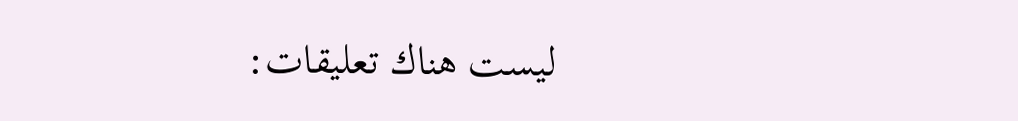ليست هناك تعليقات: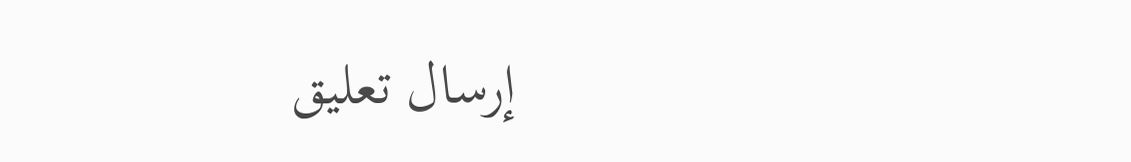إرسال تعليق